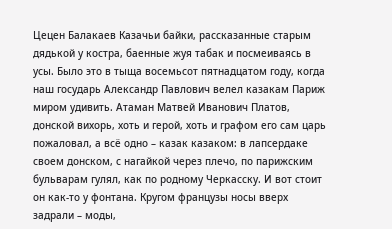Цецен Балакаев Казачьи байки, рассказанные старым дядькой у костра, баенные жуя табак и посмеиваясь в усы. Было это в тыща восемьсот пятнадцатом году, когда наш государь Александр Павлович велел казакам Париж миром удивить. Атаман Матвей Иванович Платов, донской вихорь, хоть и герой, хоть и графом его сам царь пожаловал, а всё одно – казак казаком: в лапсердаке своем донском, с нагайкой через плечо, по парижским бульварам гулял, как по родному Черкасску. И вот стоит он как-то у фонтана. Кругом французы носы вверх задрали – моды,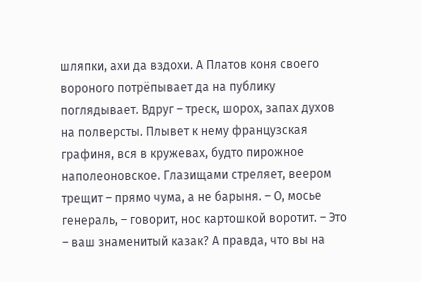шляпки, ахи да вздохи. А Платов коня своего вороного потрёпывает да на публику поглядывает. Вдруг – треск, шорох, запах духов на полверсты. Плывет к нему французская графиня, вся в кружевах, будто пирожное наполеоновское. Глазищами стреляет, веером трещит – прямо чума, а не барыня. – О, мосье генераль, – говорит, нос картошкой воротит. – Это – ваш знаменитый казак? А правда, что вы на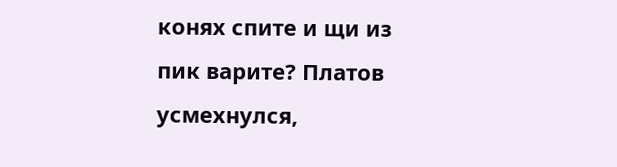конях спите и щи из пик варите? Платов усмехнулся,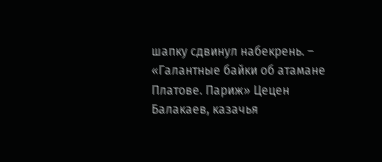шапку сдвинул набекрень. –
«Галантные байки об атамане Платове. Париж» Цецен Балакаев, казачья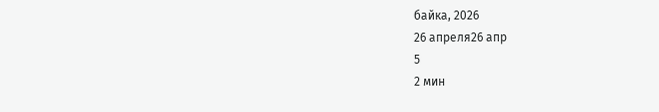байка, 2026
26 апреля26 апр
5
2 мин